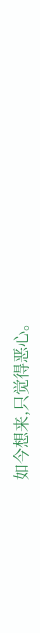如今想来,只觉得恶心。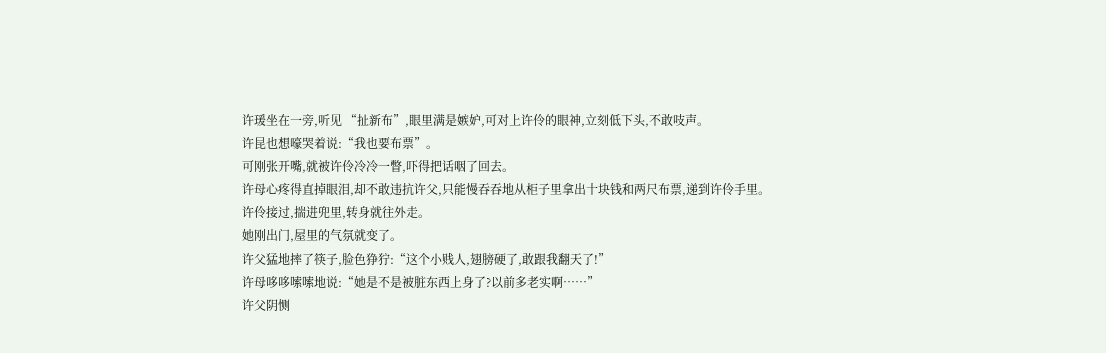许瑗坐在一旁,听见 “扯新布”,眼里满是嫉妒,可对上许伶的眼神,立刻低下头,不敢吱声。
许昆也想嚎哭着说:“我也要布票”。
可刚张开嘴,就被许伶冷冷一瞥,吓得把话咽了回去。
许母心疼得直掉眼泪,却不敢违抗许父,只能慢吞吞地从柜子里拿出十块钱和两尺布票,递到许伶手里。
许伶接过,揣进兜里,转身就往外走。
她刚出门,屋里的气氛就变了。
许父猛地摔了筷子,脸色狰狞:“这个小贱人,翅膀硬了,敢跟我翻天了!”
许母哆哆嗦嗦地说:“她是不是被脏东西上身了?以前多老实啊……”
许父阴恻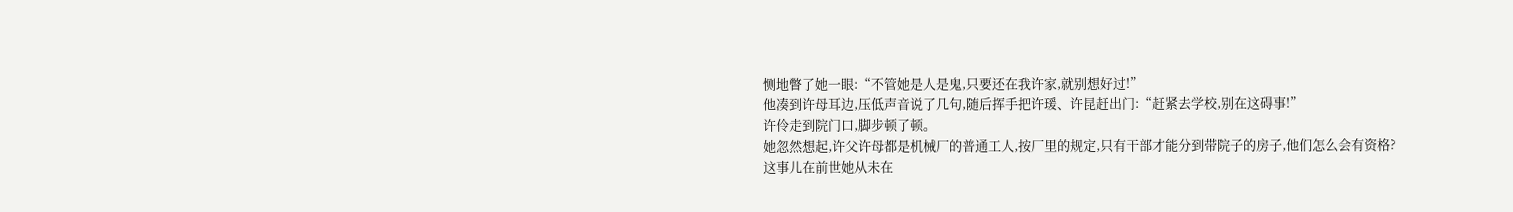恻地瞥了她一眼:“不管她是人是鬼,只要还在我许家,就别想好过!”
他凑到许母耳边,压低声音说了几句,随后挥手把许瑗、许昆赶出门:“赶紧去学校,别在这碍事!”
许伶走到院门口,脚步顿了顿。
她忽然想起,许父许母都是机械厂的普通工人,按厂里的规定,只有干部才能分到带院子的房子,他们怎么会有资格?
这事儿在前世她从未在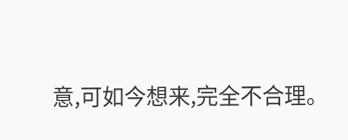意,可如今想来,完全不合理。